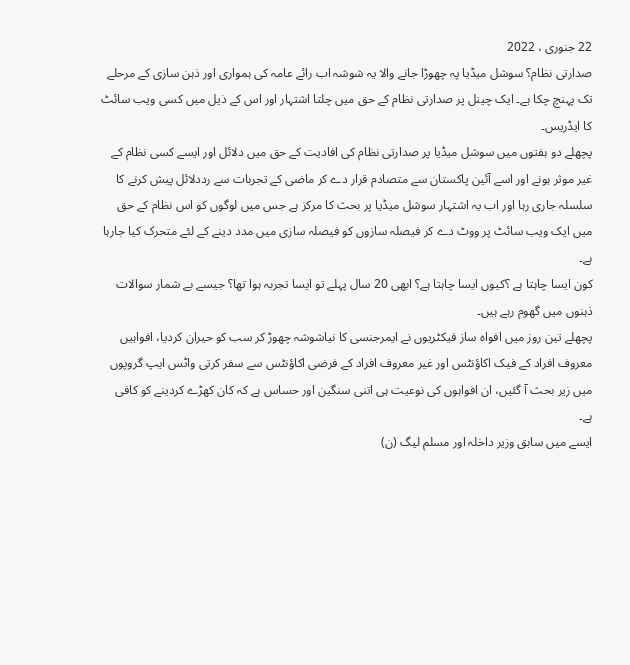22 جنوری ، 2022
صدارتی نظام؟ سوشل میڈیا پہ چھوڑا جانے والا یہ شوشہ اب رائے عامہ کی ہمواری اور ذہن سازی کے مرحلے تک پہنچ چکا ہے۔ ایک چینل پر صدارتی نظام کے حق میں چلتا اشتہار اور اس کے ذیل میں کسی ویب سائٹ کا ایڈریس۔
پچھلے دو ہفتوں میں سوشل میڈیا پر صدارتی نظام کی افادیت کے حق میں دلائل اور ایسے کسی نظام کے غیر موثر ہونے اور اسے آئین پاکستان سے متصادم قرار دے کر ماضی کے تجربات سے رددلائل پیش کرنے کا سلسلہ جاری رہا اور اب یہ اشتہار سوشل میڈیا پر بحث کا مرکز ہے جس میں لوگوں کو اس نظام کے حق میں ایک ویب سائٹ پر ووٹ دے کر فیصلہ سازوں کو فیصلہ سازی میں مدد دینے کے لئے متحرک کیا جارہا ہے۔
کون ایسا چاہتا ہے ؟کیوں ایسا چاہتا ہے؟ ابھی 20 سال پہلے تو ایسا تجربہ ہوا تھا؟ جیسے بے شمار سوالات ذہنوں میں گھوم رہے ہیں۔
پچھلے تین روز میں افواہ ساز فیکٹریوں نے ایمرجنسی کا نیاشوشہ چھوڑ کر سب کو حیران کردیا، افواہیں معروف افراد کے فیک اکاؤنٹس اور غیر معروف افراد کے فرضی اکاؤنٹس سے سفر کرتی واٹس ایپ گروپوں میں زیر بحث آ گئیں، ان افواہوں کی نوعیت ہی اتنی سنگین اور حساس ہے کہ کان کھڑے کردینے کو کافی ہے۔
ایسے میں سابق وزیر داخلہ اور مسلم لیگ (ن)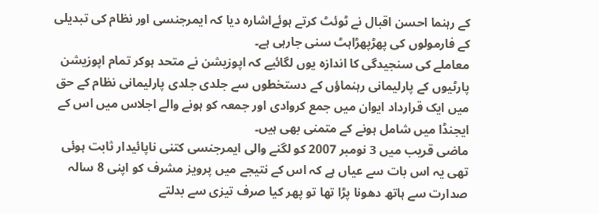کے رہنما احسن اقبال نے ٹوئٹ کرتے ہوئےاشارہ دیا کہ ایمرجنسی اور نظام کی تبدیلی کے فارمولوں کی پھڑپھڑاہٹ سنی جارہی ہے۔
معاملے کی سنجیدگی کا اندازہ یوں لگائیے کہ اپوزیشن نے متحد ہوکر تمام اپوزیشن پارٹیوں کے پارلیمانی رہنماؤں کے دستخطوں سے جلدی جلدی پارلیمانی نظام کے حق میں ایک قرارداد ایوان میں جمع کروادی اور جمعہ کو ہونے والے اجلاس میں اس کے ایجنڈا میں شامل ہونے کے متمنی بھی ہیں۔
ماضی قریب میں 3 نومبر 2007 کو لگنے والی ایمرجنسی کتنی ناپائیدار ثابت ہوئی تھی یہ اس بات سے عیاں ہے کہ اس کے نتیجے میں پرویز مشرف کو اپنی 8 سالہ صدارت سے ہاتھ دھونا پڑا تھا تو پھر کیا صرف تیزی سے بدلتے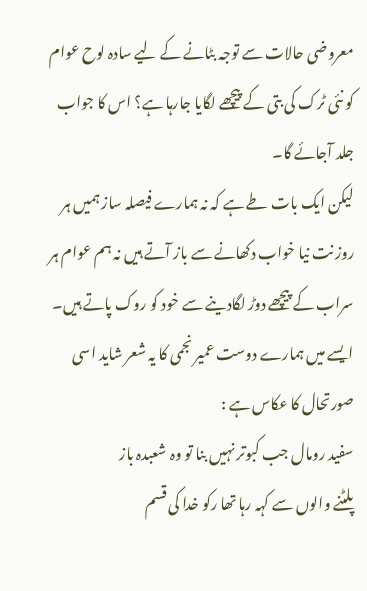معروضی حالات سے توجہ بٹانے کے لیے سادہ لوح عوام کو نئی ٹرک کی بتی کے پیچھے لگایا جارہا ہے؟ اس کا جواب جلد آجائے گا۔
لیکن ایک بات طے ہے کہ نہ ہمارے فیصلہ ساز ہمیں ہر روز نت نیا خواب دکھانے سے باز آتے ہیں نہ ہم عوام ہر سراب کے پیچھے دوڑ لگادینے سے خود کو روک پاتے ہیں۔ ایسے میں ہمارے دوست عمیر نجمی کا یہ شعر شاید اسی صورتحال کا عکاس ہے :
سفید رومال جب کبوتر نہیں بنا تو وہ شعبدہ باز
پلٹنے والوں سے کہہ رہا تھا رکو خدا کی قسم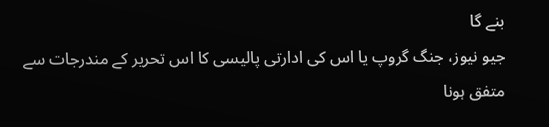بنے گا
جیو نیوز، جنگ گروپ یا اس کی ادارتی پالیسی کا اس تحریر کے مندرجات سے متفق ہونا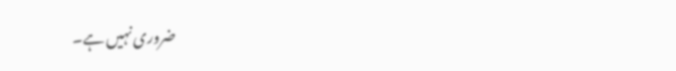ضروری نہیں ہے۔